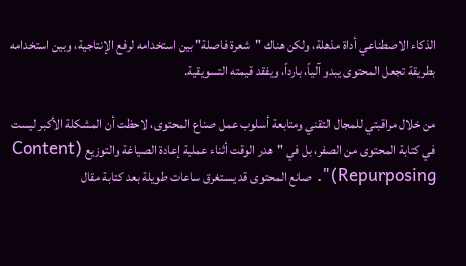الذكاء الاصطناعي أداة مذهلة، ولكن هناك "شعرة فاصلة" بين استخدامه لرفع الإنتاجية، وبين استخدامه بطريقة تجعل المحتوى يبدو آلياً، بارداً، ويفقد قيمته التسويقية.

من خلال مراقبتي للمجال التقني ومتابعة أسلوب عمل صناع المحتوى، لاحظت أن المشكلة الأكبر ليست في كتابة المحتوى من الصفر، بل في "هدر الوقت أثناء عملية إعادة الصياغة والتوزيع (Content Repurposing)". صانع المحتوى قد يستغرق ساعات طويلة بعد كتابة مقال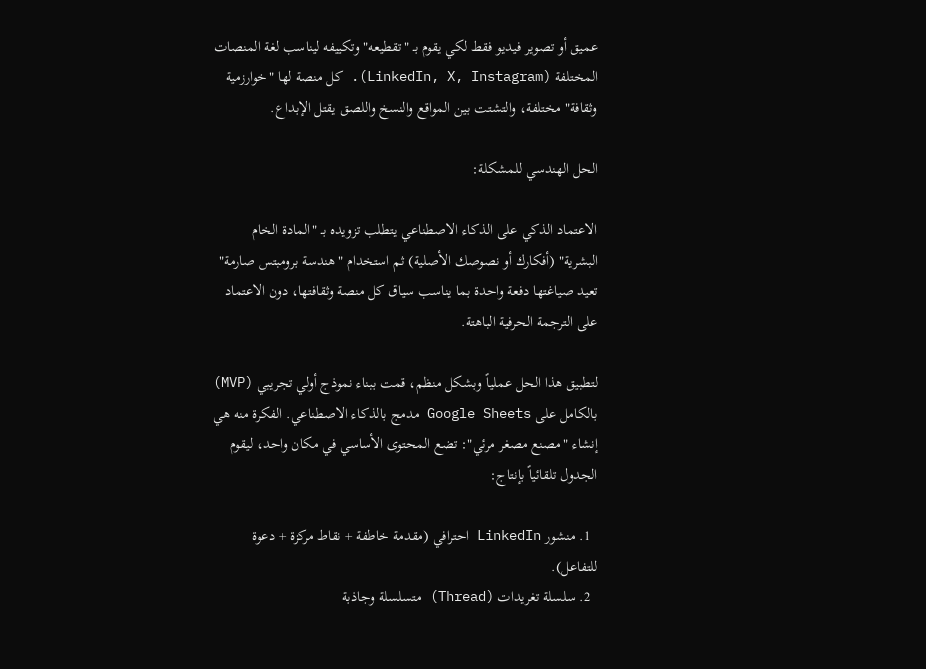عميق أو تصوير فيديو فقط لكي يقوم بـ "تقطيعه" وتكييفه ليناسب لغة المنصات المختلفة (LinkedIn, X, Instagram). كل منصة لها "خوارزمية وثقافة" مختلفة، والتشتت بين المواقع والنسخ واللصق يقتل الإبداع.

الحل الهندسي للمشكلة:

الاعتماد الذكي على الذكاء الاصطناعي يتطلب تزويده بـ "المادة الخام البشرية" (أفكارك أو نصوصك الأصلية) ثم استخدام "هندسة برومبتس صارمة" تعيد صياغتها دفعة واحدة بما يناسب سياق كل منصة وثقافتها، دون الاعتماد على الترجمة الحرفية الباهتة.

لتطبيق هذا الحل عملياً وبشكل منظم، قمت ببناء نموذج أولي تجريبي (MVP) بالكامل على Google Sheets مدمج بالذكاء الاصطناعي. الفكرة منه هي إنشاء "مصنع مصغر مرئي": تضع المحتوى الأساسي في مكان واحد، ليقوم الجدول تلقائياً بإنتاج:

  1. منشور LinkedIn احترافي (مقدمة خاطفة + نقاط مركزة + دعوة للتفاعل).
  2. سلسلة تغريدات (Thread) متسلسلة وجاذبة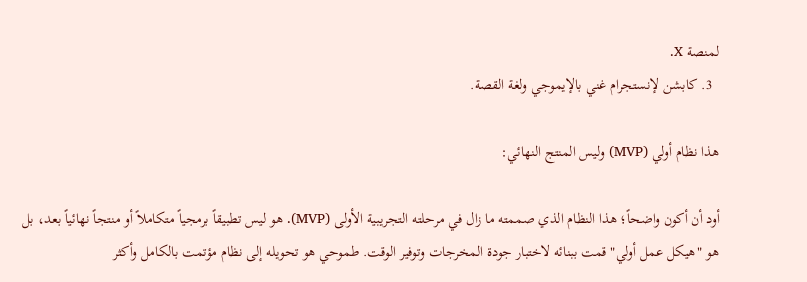لمنصة X.
  3. كابشن لإنستجرام غني بالإيموجي ولغة القصة.

هذا نظام أولي (MVP) وليس المنتج النهائي:

أود أن أكون واضحاً؛ هذا النظام الذي صممته ما زال في مرحلته التجريبية الأولى (MVP). هو ليس تطبيقاً برمجياً متكاملاً أو منتجاً نهائياً بعد، بل هو "هيكل عمل أولي" قمت ببنائه لاختبار جودة المخرجات وتوفير الوقت. طموحي هو تحويله إلى نظام مؤتمت بالكامل وأكثر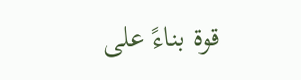قوة بناءً على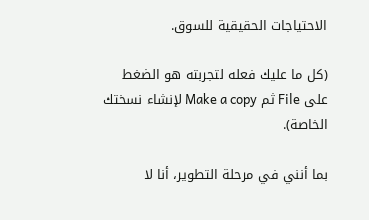الاحتياجات الحقيقية للسوق.

(كل ما عليك فعله لتجربته هو الضغط على File ثم Make a copy لإنشاء نسختك الخاصة).

بما أنني في مرحلة التطوير، أنا لا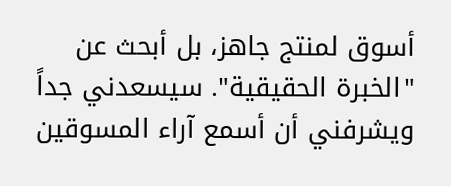أسوق لمنتج جاهز، بل أبحث عن "الخبرة الحقيقية". سيسعدني جداً ويشرفني أن أسمع آراء المسوقين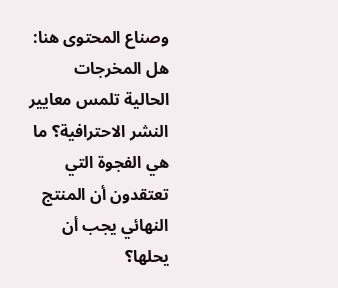وصناع المحتوى هنا: هل المخرجات الحالية تلمس معايير النشر الاحترافية؟ ما هي الفجوة التي تعتقدون أن المنتج النهائي يجب أن يحلها؟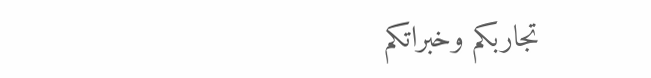تجاربكم وخبراتكم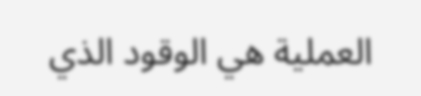العملية هي الوقود الذي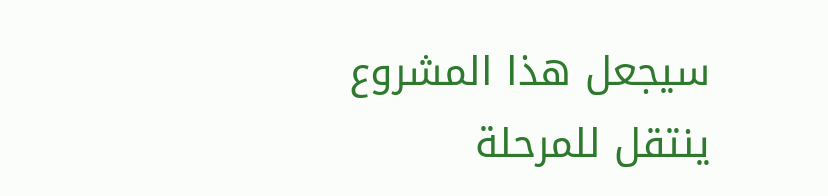سيجعل هذا المشروع ينتقل للمرحلة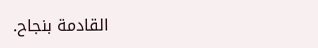القادمة بنجاح.